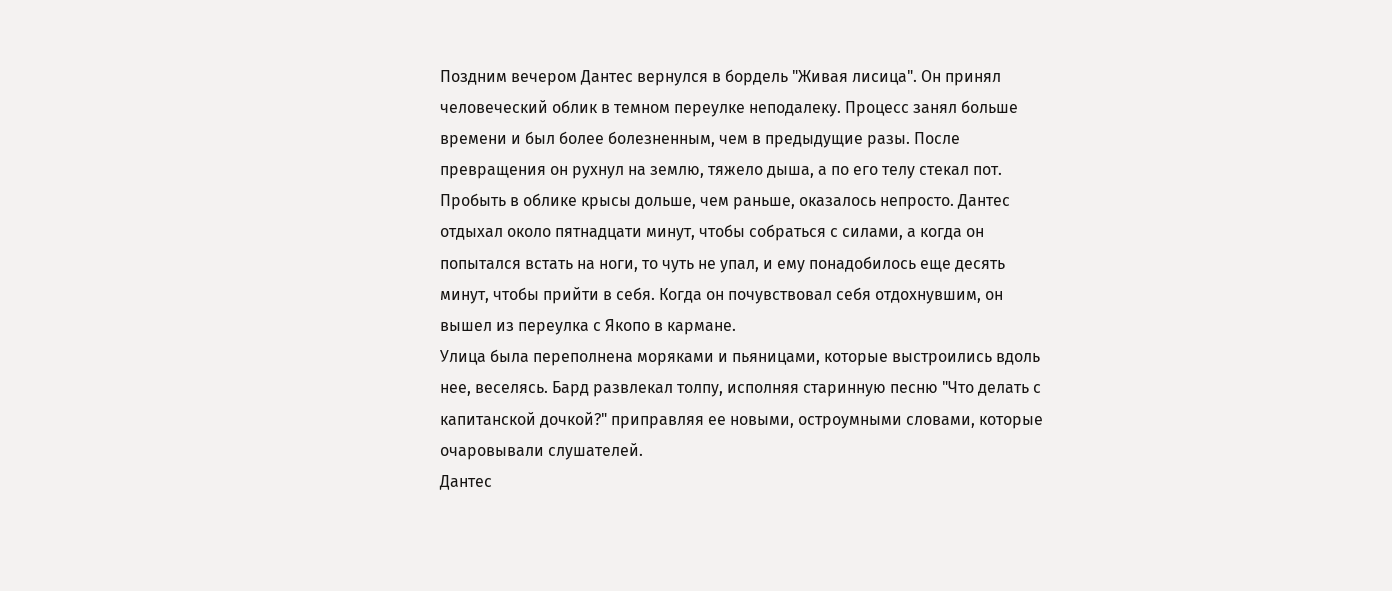Поздним вечером Дантес вернулся в бордель "Живая лисица". Он принял человеческий облик в темном переулке неподалеку. Процесс занял больше времени и был более болезненным, чем в предыдущие разы. После превращения он рухнул на землю, тяжело дыша, а по его телу стекал пот. Пробыть в облике крысы дольше, чем раньше, оказалось непросто. Дантес отдыхал около пятнадцати минут, чтобы собраться с силами, а когда он попытался встать на ноги, то чуть не упал, и ему понадобилось еще десять минут, чтобы прийти в себя. Когда он почувствовал себя отдохнувшим, он вышел из переулка с Якопо в кармане.
Улица была переполнена моряками и пьяницами, которые выстроились вдоль нее, веселясь. Бард развлекал толпу, исполняя старинную песню "Что делать с капитанской дочкой?" приправляя ее новыми, остроумными словами, которые очаровывали слушателей.
Дантес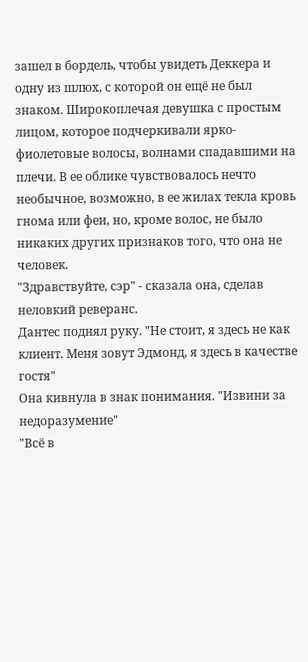зашел в бордель, чтобы увидеть Деккера и одну из шлюх, с которой он ещё не был знаком. Широкоплечая девушка с простым лицом, которое подчеркивали ярко-фиолетовые волосы, волнами спадавшими на плечи. В ее облике чувствовалось нечто необычное, возможно, в ее жилах текла кровь гнома или феи, но, кроме волос, не было никаких других признаков того, что она не человек.
"Здравствуйте, сэр" - сказала она, сделав неловкий реверанс.
Дантес поднял руку. "Не стоит, я здесь не как клиент. Меня зовут Эдмонд, я здесь в качестве гостя"
Она кивнула в знак понимания. "Извини за недоразумение"
"Всё в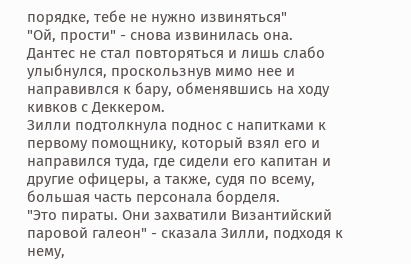порядке, тебе не нужно извиняться"
"Ой, прости" - снова извинилась она.
Дантес не стал повторяться и лишь слабо улыбнулся, проскользнув мимо нее и направивлся к бару, обменявшись на ходу кивков с Деккером.
Зилли подтолкнула поднос с напитками к первому помощнику, который взял его и направился туда, где сидели его капитан и другие офицеры, а также, судя по всему, большая часть персонала борделя.
"Это пираты. Они захватили Византийский паровой галеон" - сказала Зилли, подходя к нему,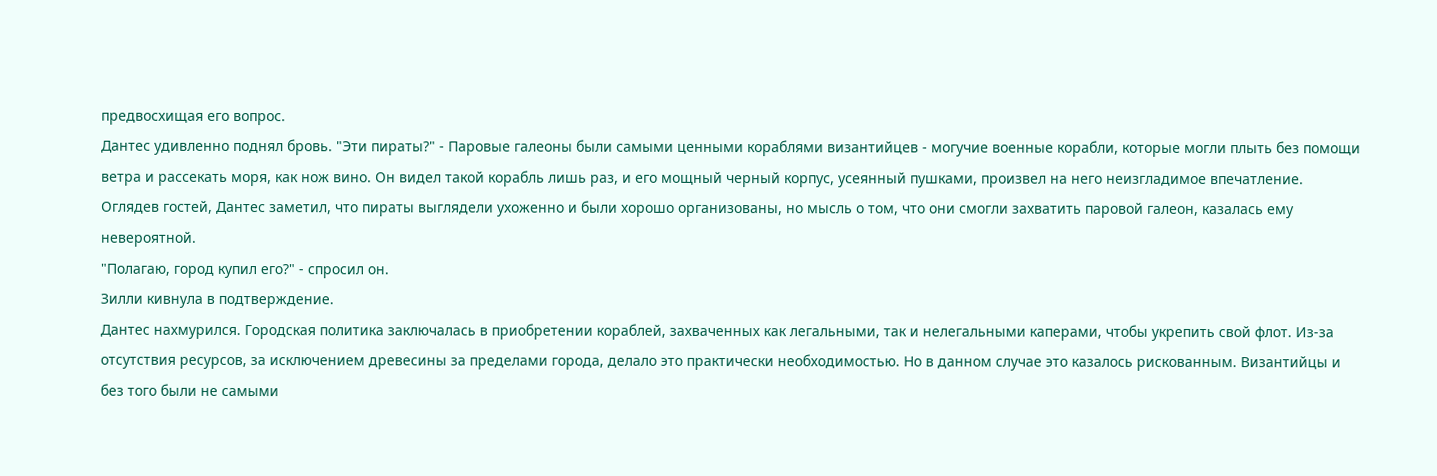предвосхищая его вопрос.
Дантес удивленно поднял бровь. "Эти пираты?" - Паровые галеоны были самыми ценными кораблями византийцев - могучие военные корабли, которые могли плыть без помощи ветра и рассекать моря, как нож вино. Он видел такой корабль лишь раз, и его мощный черный корпус, усеянный пушками, произвел на него неизгладимое впечатление.
Оглядев гостей, Дантес заметил, что пираты выглядели ухоженно и были хорошо организованы, но мысль о том, что они смогли захватить паровой галеон, казалась ему невероятной.
"Полагаю, город купил его?" - спросил он.
Зилли кивнула в подтверждение.
Дантес нахмурился. Городская политика заключалась в приобретении кораблей, захваченных как легальными, так и нелегальными каперами, чтобы укрепить свой флот. Из-за отсутствия ресурсов, за исключением древесины за пределами города, делало это практически необходимостью. Но в данном случае это казалось рискованным. Византийцы и без того были не самыми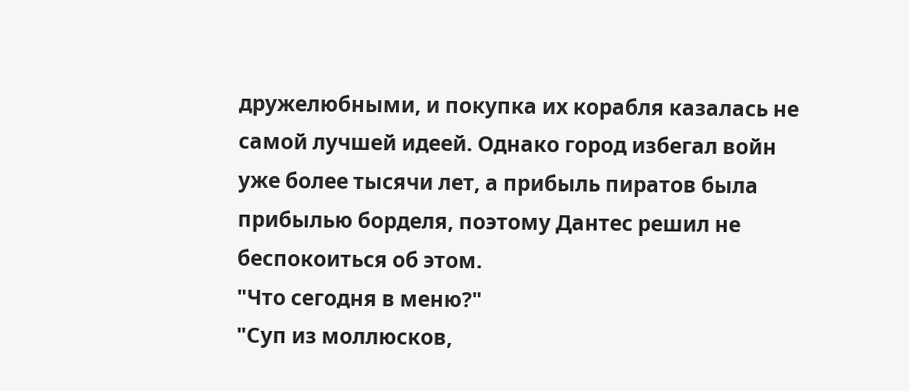дружелюбными, и покупка их корабля казалась не самой лучшей идеей. Однако город избегал войн уже более тысячи лет, а прибыль пиратов была прибылью борделя, поэтому Дантес решил не беспокоиться об этом.
"Что сегодня в меню?"
"Суп из моллюсков,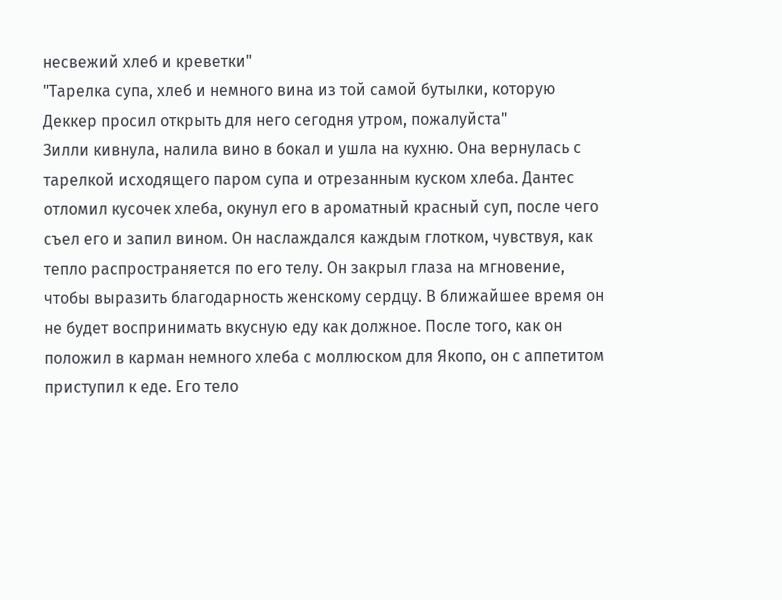несвежий хлеб и креветки"
"Тарелка супа, хлеб и немного вина из той самой бутылки, которую Деккер просил открыть для него сегодня утром, пожалуйста"
Зилли кивнула, налила вино в бокал и ушла на кухню. Она вернулась с тарелкой исходящего паром супа и отрезанным куском хлеба. Дантес отломил кусочек хлеба, окунул его в ароматный красный суп, после чего съел его и запил вином. Он наслаждался каждым глотком, чувствуя, как тепло распространяется по его телу. Он закрыл глаза на мгновение, чтобы выразить благодарность женскому сердцу. В ближайшее время он не будет воспринимать вкусную еду как должное. После того, как он положил в карман немного хлеба с моллюском для Якопо, он с аппетитом приступил к еде. Его тело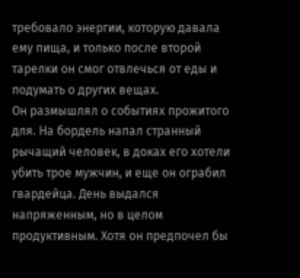требовало энергии, которую давала ему пища, и только после второй тарелки он смог отвлечься от еды и подумать о других вещах.
Он размышлял о событиях прожитого для. На бордель напал странный рычащий человек, в доках его хотели убить трое мужчин, и еще он ограбил гвардейца. День выдался напряженным, но в целом продуктивным. Хотя он предпочел бы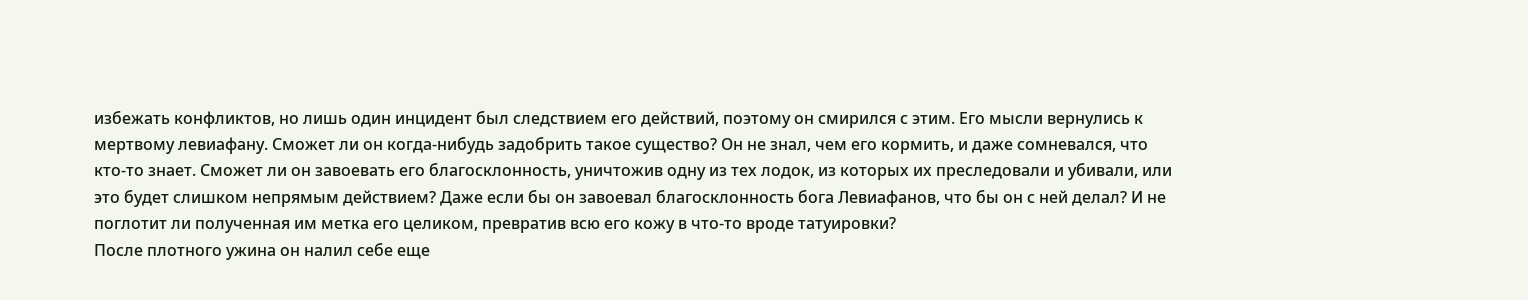избежать конфликтов, но лишь один инцидент был следствием его действий, поэтому он смирился с этим. Его мысли вернулись к мертвому левиафану. Сможет ли он когда-нибудь задобрить такое существо? Он не знал, чем его кормить, и даже сомневался, что кто-то знает. Сможет ли он завоевать его благосклонность, уничтожив одну из тех лодок, из которых их преследовали и убивали, или это будет слишком непрямым действием? Даже если бы он завоевал благосклонность бога Левиафанов, что бы он с ней делал? И не поглотит ли полученная им метка его целиком, превратив всю его кожу в что-то вроде татуировки?
После плотного ужина он налил себе еще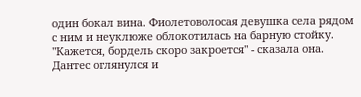один бокал вина. Фиолетоволосая девушка села рядом с ним и неуклюже облокотилась на барную стойку.
"Кажется, бордель скоро закроется" - сказала она.
Дантес оглянулся и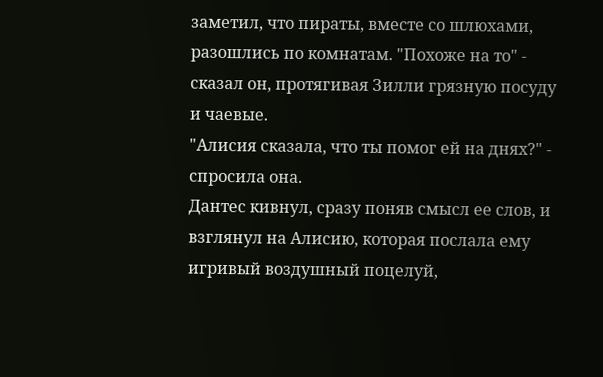заметил, что пираты, вместе со шлюхами, разошлись по комнатам. "Похоже на то" - сказал он, протягивая Зилли грязную посуду и чаевые.
"Алисия сказала, что ты помог ей на днях?" - спросила она.
Дантес кивнул, сразу поняв смысл ее слов, и взглянул на Алисию, которая послала ему игривый воздушный поцелуй,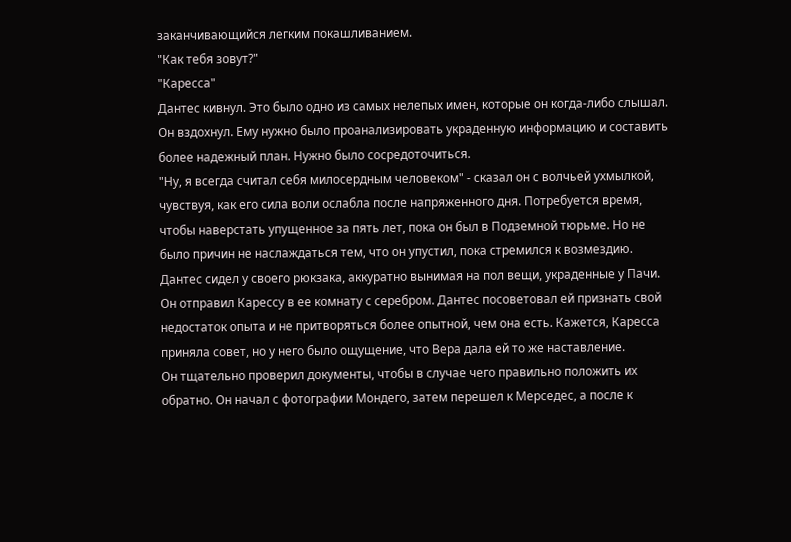заканчивающийся легким покашливанием.
"Как тебя зовут?"
"Каресса"
Дантес кивнул. Это было одно из самых нелепых имен, которые он когда-либо слышал. Он вздохнул. Ему нужно было проанализировать украденную информацию и составить более надежный план. Нужно было сосредоточиться.
"Ну, я всегда считал себя милосердным человеком" - сказал он с волчьей ухмылкой, чувствуя, как его сила воли ослабла после напряженного дня. Потребуется время, чтобы наверстать упущенное за пять лет, пока он был в Подземной тюрьме. Но не было причин не наслаждаться тем, что он упустил, пока стремился к возмездию.
Дантес сидел у своего рюкзака, аккуратно вынимая на пол вещи, украденные у Пачи. Он отправил Карессу в ее комнату с серебром. Дантес посоветовал ей признать свой недостаток опыта и не притворяться более опытной, чем она есть. Кажется, Каресса приняла совет, но у него было ощущение, что Вера дала ей то же наставление.
Он тщательно проверил документы, чтобы в случае чего правильно положить их обратно. Он начал с фотографии Мондего, затем перешел к Мерседес, а после к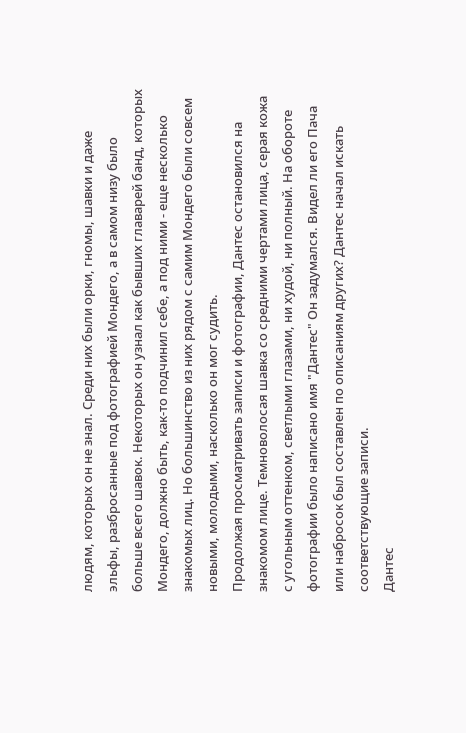людям, которых он не знал. Среди них были орки, гномы, шавки и даже эльфы, разбросанные под фотографией Мондего, а в самом низу было больше всего шавок. Некоторых он узнал как бывших главарей банд, которых Мондего, должно быть, как-то подчинил себе, а под ними - еще несколько знакомых лиц. Но большинство из них рядом с самим Мондего были совсем новыми, молодыми, насколько он мог судить.
Продолжая просматривать записи и фотографии, Дантес остановился на знакомом лице. Темноволосая шавка со средними чертами лица, серая кожа с угольным оттенком, светлыми глазами, ни худой, ни полный. На обороте фотографии было написано имя "Дантес" Он задумался. Видел ли его Пача или набросок был составлен по описаниям других? Дантес начал искать соответствующие записи.
Дантес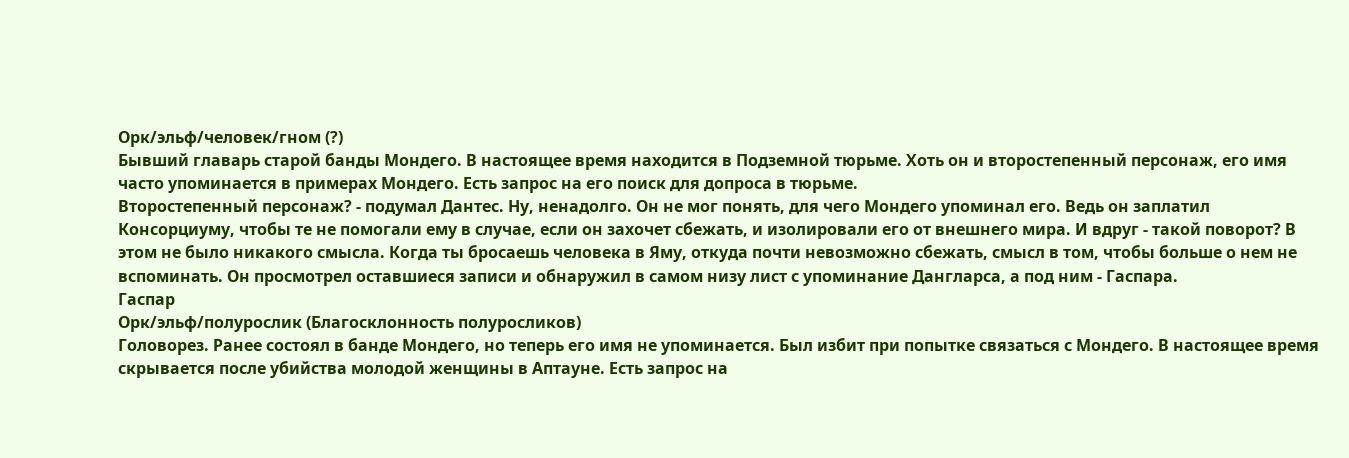Орк/эльф/человек/гном (?)
Бывший главарь старой банды Мондего. В настоящее время находится в Подземной тюрьме. Хоть он и второстепенный персонаж, его имя часто упоминается в примерах Мондего. Есть запрос на его поиск для допроса в тюрьме.
Второстепенный персонаж? - подумал Дантес. Ну, ненадолго. Он не мог понять, для чего Мондего упоминал его. Ведь он заплатил Консорциуму, чтобы те не помогали ему в случае, если он захочет сбежать, и изолировали его от внешнего мира. И вдруг - такой поворот? В этом не было никакого смысла. Когда ты бросаешь человека в Яму, откуда почти невозможно сбежать, смысл в том, чтобы больше о нем не вспоминать. Он просмотрел оставшиеся записи и обнаружил в самом низу лист с упоминание Дангларса, а под ним - Гаспара.
Гаспар
Орк/эльф/полурослик (Благосклонность полуросликов)
Головорез. Ранее состоял в банде Мондего, но теперь его имя не упоминается. Был избит при попытке связаться с Мондего. В настоящее время скрывается после убийства молодой женщины в Аптауне. Есть запрос на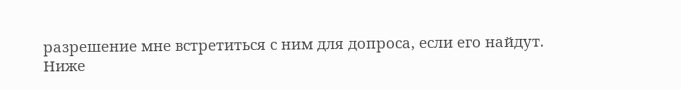разрешение мне встретиться с ним для допроса, если его найдут.
Ниже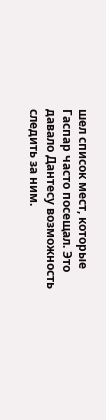шел список мест, которые Гаспар часто посещал. Это давало Дантесу возможность следить за ним.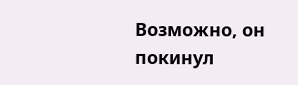Возможно, он покинул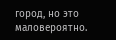город, но это маловероятно.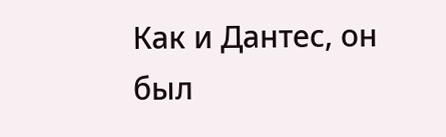Как и Дантес, он был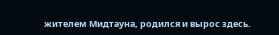жителем Мидтауна, родился и вырос здесь.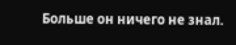Больше он ничего не знал.